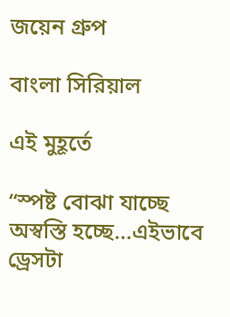জয়েন গ্রুপ

বাংলা সিরিয়াল

এই মুহূর্তে

“স্পষ্ট বোঝা যাচ্ছে অস্বস্তি হচ্ছে…এইভাবে ড্রেসটা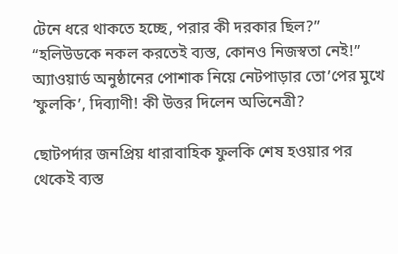টেনে ধরে থাকতে হচ্ছে, পরার কী দরকার ছিল?” “হলিউডকে নকল করতেই ব্যস্ত, কোনও নিজস্বতা নেই!” অ্যাওয়ার্ড অনুষ্ঠানের পোশাক নিয়ে নেটপাড়ার তো’পের মুখে ‘ফুলকি’, দিব্যাণী! কী উত্তর দিলেন অভিনেত্রী?

ছোটপর্দার জনপ্রিয় ধারাবাহিক ফুলকি শেষ হওয়ার পর থেকেই ব্যস্ত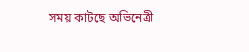সময় কাটছে অভিনেত্রী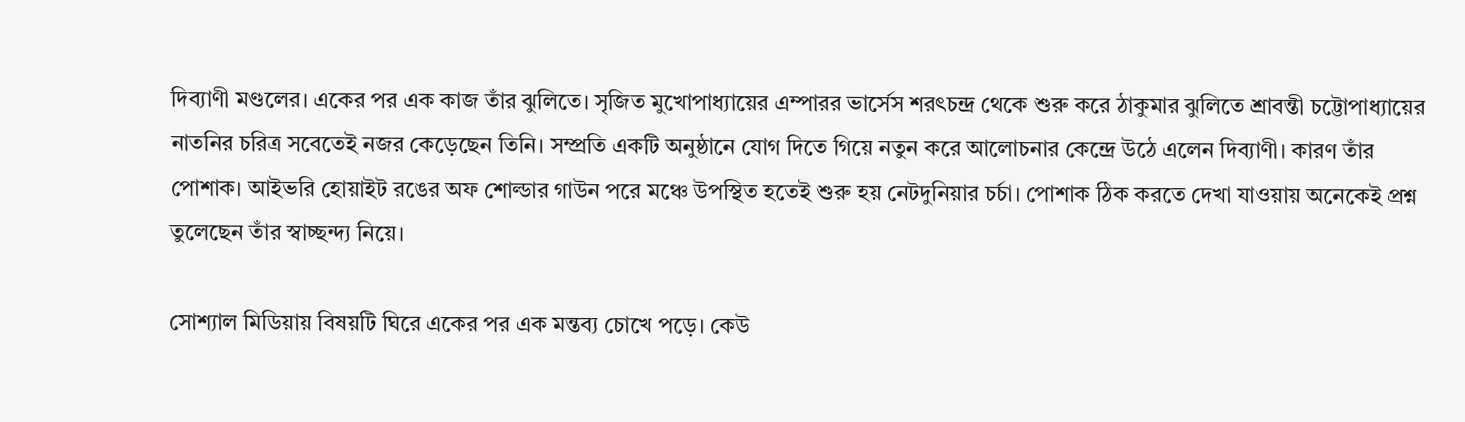দিব্যাণী মণ্ডলের। একের পর এক কাজ তাঁর ঝুলিতে। সৃজিত মুখোপাধ্যায়ের এম্পারর ভার্সেস শরৎচন্দ্র থেকে শুরু করে ঠাকুমার ঝুলিতে শ্রাবন্তী চট্টোপাধ্যায়ের নাতনির চরিত্র সবেতেই নজর কেড়েছেন তিনি। সম্প্রতি একটি অনুষ্ঠানে যোগ দিতে গিয়ে নতুন করে আলোচনার কেন্দ্রে উঠে এলেন দিব্যাণী। কারণ তাঁর পোশাক। আইভরি হোয়াইট রঙের অফ শোল্ডার গাউন পরে মঞ্চে উপস্থিত হতেই শুরু হয় নেটদুনিয়ার চর্চা। পোশাক ঠিক করতে দেখা যাওয়ায় অনেকেই প্রশ্ন তুলেছেন তাঁর স্বাচ্ছন্দ্য নিয়ে।

সোশ্যাল মিডিয়ায় বিষয়টি ঘিরে একের পর এক মন্তব্য চোখে পড়ে। কেউ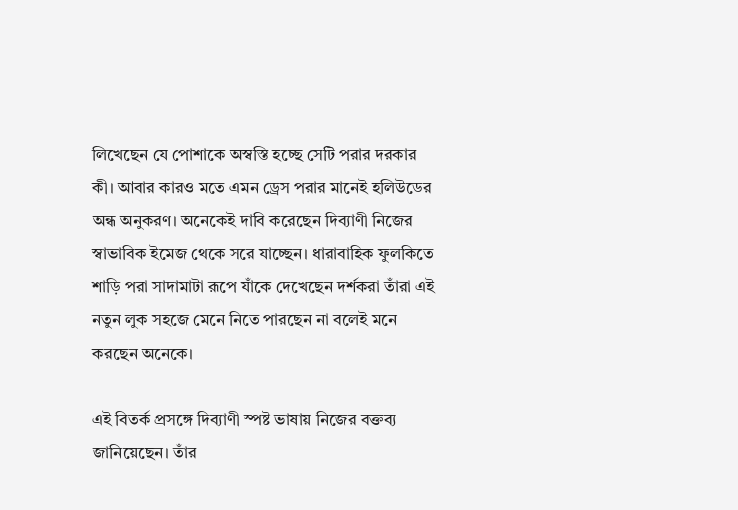লিখেছেন যে পোশাকে অস্বস্তি হচ্ছে সেটি পরার দরকার কী। আবার কারও মতে এমন ড্রেস পরার মানেই হলিউডের অন্ধ অনুকরণ। অনেকেই দাবি করেছেন দিব্যাণী নিজের স্বাভাবিক ইমেজ থেকে সরে যাচ্ছেন। ধারাবাহিক ফুলকিতে শাড়ি পরা সাদামাটা রূপে যাঁকে দেখেছেন দর্শকরা তাঁরা এই নতুন লুক সহজে মেনে নিতে পারছেন না বলেই মনে করছেন অনেকে।

এই বিতর্ক প্রসঙ্গে দিব্যাণী স্পষ্ট ভাষায় নিজের বক্তব্য জানিয়েছেন। তাঁর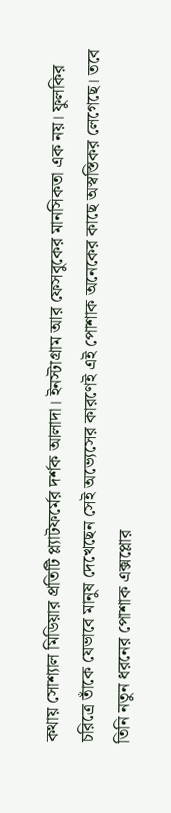কথায় সোশ্যাল মিডিয়ার প্রতিটি প্ল্যাটফর্মের দর্শক আলাদা। ইনস্টাগ্রাম আর ফেসবুকের মানসিকতা এক নয়। ফুলকির চরিত্রে তাঁকে যেভাবে মানুষ দেখেছেন সেই অভ্যেসের কারণেই এই পোশাক অনেকের কাছে অস্বস্তিকর লেগেছে। তবে তিনি নতুন ধরনের পোশাক এক্সপ্লোর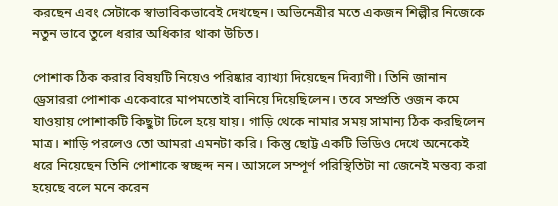করছেন এবং সেটাকে স্বাভাবিকভাবেই দেখছেন। অভিনেত্রীর মতে একজন শিল্পীর নিজেকে নতুন ভাবে তুলে ধরার অধিকার থাকা উচিত।

পোশাক ঠিক করার বিষয়টি নিয়েও পরিষ্কার ব্যাখ্যা দিয়েছেন দিব্যাণী। তিনি জানান ড্রেসাররা পোশাক একেবারে মাপমতোই বানিয়ে দিয়েছিলেন। তবে সম্প্রতি ওজন কমে যাওয়ায় পোশাকটি কিছুটা ঢিলে হয়ে যায়। গাড়ি থেকে নামার সময় সামান্য ঠিক করছিলেন মাত্র। শাড়ি পরলেও তো আমরা এমনটা করি। কিন্তু ছোট্ট একটি ভিডিও দেখে অনেকেই ধরে নিয়েছেন তিনি পোশাকে স্বচ্ছন্দ নন। আসলে সম্পূর্ণ পরিস্থিতিটা না জেনেই মন্তব্য করা হয়েছে বলে মনে করেন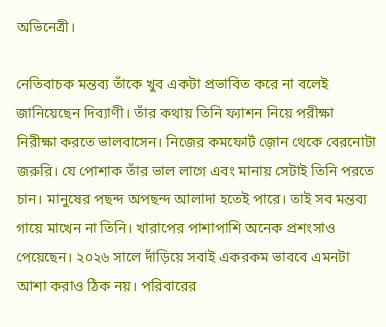অভিনেত্রী।

নেতিবাচক মন্তব্য তাঁকে খুব একটা প্রভাবিত করে না বলেই জানিয়েছেন দিব্যাণী। তাঁর কথায় তিনি ফ্যাশন নিয়ে পরীক্ষা নিরীক্ষা করতে ভালবাসেন। নিজের কমফোর্ট জ়োন থেকে বেরনোটা জরুরি। যে পোশাক তাঁর ভাল লাগে এবং মানায় সেটাই তিনি পরতে চান। মানুষের পছন্দ অপছন্দ আলাদা হতেই পারে। তাই সব মন্তব্য গায়ে মাখেন না তিনি। খারাপের পাশাপাশি অনেক প্রশংসাও পেয়েছেন। ২০২৬ সালে দাঁড়িয়ে সবাই একরকম ভাববে এমনটা আশা করাও ঠিক নয়। পরিবারের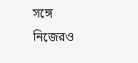সঙ্গে নিজেরও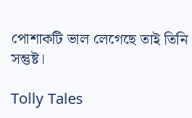পোশাকটি ভাল লেগেছে তাই তিনি সন্তুষ্ট।

Tolly Tales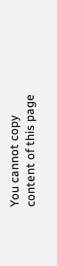You cannot copy content of this page